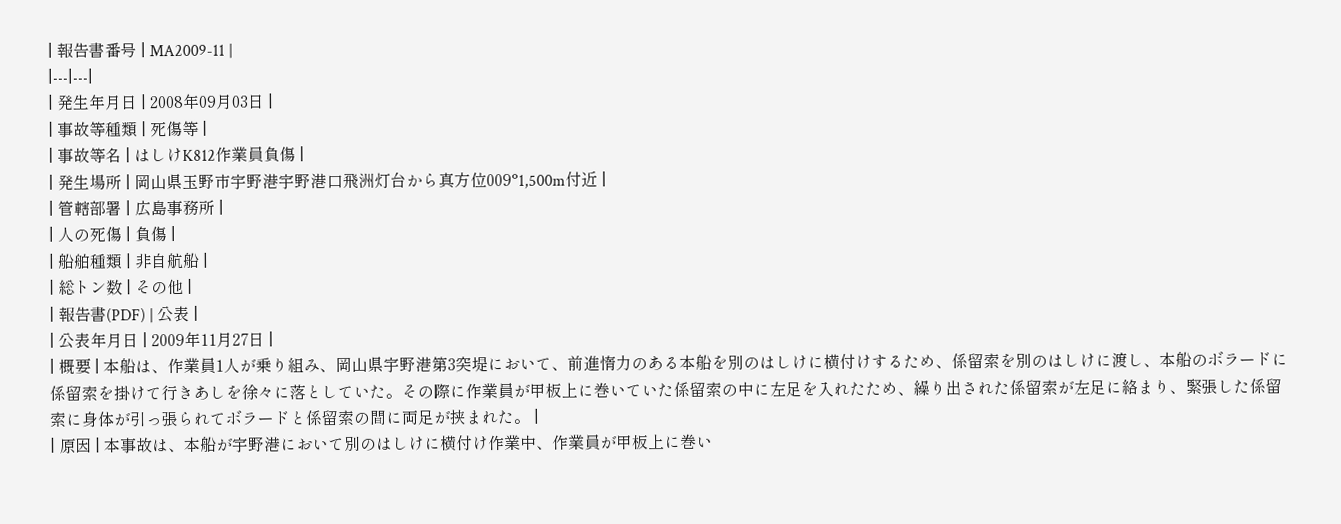| 報告書番号 | MA2009-11 |
|---|---|
| 発生年月日 | 2008年09月03日 |
| 事故等種類 | 死傷等 |
| 事故等名 | はしけK812作業員負傷 |
| 発生場所 | 岡山県玉野市宇野港宇野港口飛洲灯台から真方位009°1,500m付近 |
| 管轄部署 | 広島事務所 |
| 人の死傷 | 負傷 |
| 船舶種類 | 非自航船 |
| 総トン数 | その他 |
| 報告書(PDF) | 公表 |
| 公表年月日 | 2009年11月27日 |
| 概要 | 本船は、作業員1人が乗り組み、岡山県宇野港第3突堤において、前進惰力のある本船を別のはしけに横付けするため、係留索を別のはしけに渡し、本船のボラードに係留索を掛けて行きあしを徐々に落としていた。その際に作業員が甲板上に巻いていた係留索の中に左足を入れたため、繰り出された係留索が左足に絡まり、緊張した係留索に身体が引っ張られてボラードと係留索の間に両足が挟まれた。 |
| 原因 | 本事故は、本船が宇野港において別のはしけに横付け作業中、作業員が甲板上に巻い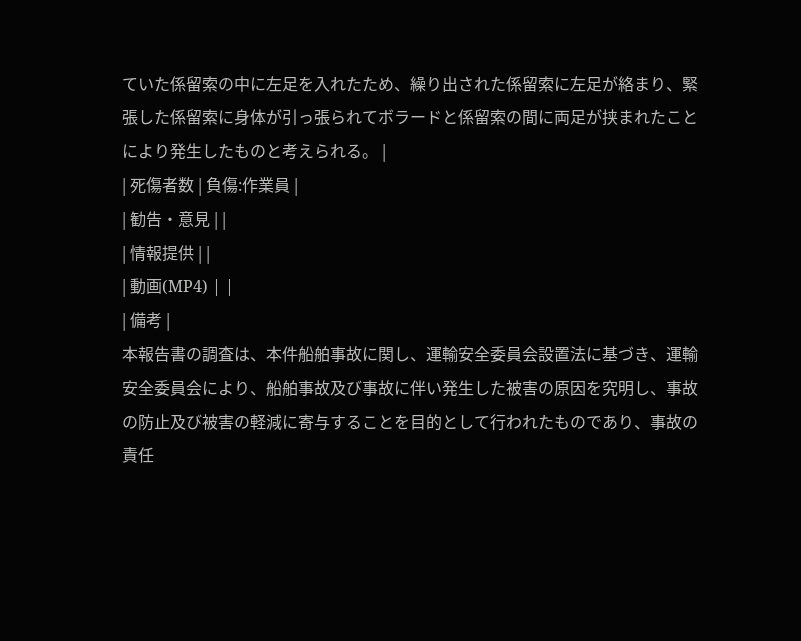ていた係留索の中に左足を入れたため、繰り出された係留索に左足が絡まり、緊張した係留索に身体が引っ張られてボラードと係留索の間に両足が挟まれたことにより発生したものと考えられる。 |
| 死傷者数 | 負傷:作業員 |
| 勧告・意見 | |
| 情報提供 | |
| 動画(MP4) | |
| 備考 |
本報告書の調査は、本件船舶事故に関し、運輸安全委員会設置法に基づき、運輸安全委員会により、船舶事故及び事故に伴い発生した被害の原因を究明し、事故の防止及び被害の軽減に寄与することを目的として行われたものであり、事故の責任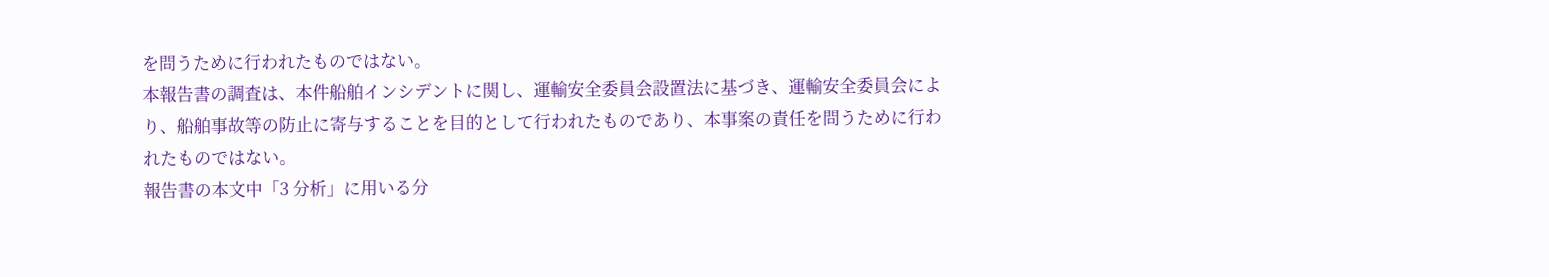を問うために行われたものではない。
本報告書の調査は、本件船舶インシデントに関し、運輸安全委員会設置法に基づき、運輸安全委員会により、船舶事故等の防止に寄与することを目的として行われたものであり、本事案の責任を問うために行われたものではない。
報告書の本文中「3 分析」に用いる分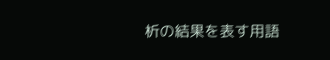析の結果を表す用語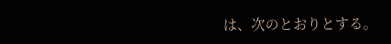は、次のとおりとする。